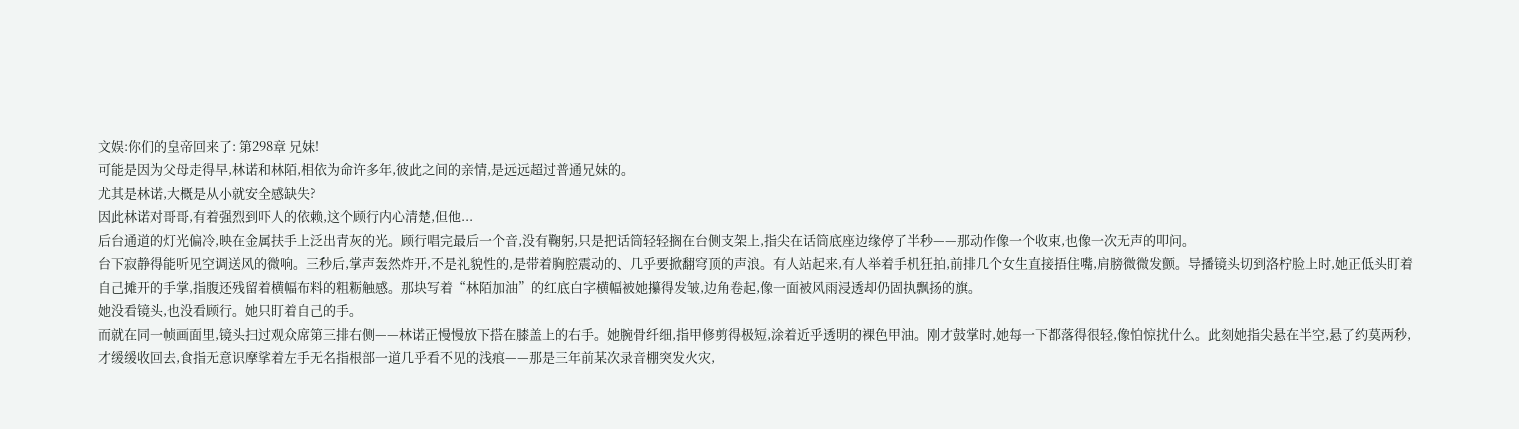文娱:你们的皇帝回来了: 第298章 兄妹!
可能是因为父母走得早,林诺和林陌,相依为命许多年,彼此之间的亲情,是远远超过普通兄妹的。
尤其是林诺,大概是从小就安全感缺失?
因此林诺对哥哥,有着强烈到吓人的依赖,这个顾行内心清楚,但他...
后台通道的灯光偏冷,映在金属扶手上泛出青灰的光。顾行唱完最后一个音,没有鞠躬,只是把话筒轻轻搁在台侧支架上,指尖在话筒底座边缘停了半秒——那动作像一个收束,也像一次无声的叩问。
台下寂静得能听见空调送风的微响。三秒后,掌声轰然炸开,不是礼貌性的,是带着胸腔震动的、几乎要掀翻穹顶的声浪。有人站起来,有人举着手机狂拍,前排几个女生直接捂住嘴,肩膀微微发颤。导播镜头切到洛柠脸上时,她正低头盯着自己摊开的手掌,指腹还残留着横幅布料的粗粝触感。那块写着“林陌加油”的红底白字横幅被她攥得发皱,边角卷起,像一面被风雨浸透却仍固执飘扬的旗。
她没看镜头,也没看顾行。她只盯着自己的手。
而就在同一帧画面里,镜头扫过观众席第三排右侧——林诺正慢慢放下搭在膝盖上的右手。她腕骨纤细,指甲修剪得极短,涂着近乎透明的裸色甲油。刚才鼓掌时,她每一下都落得很轻,像怕惊扰什么。此刻她指尖悬在半空,悬了约莫两秒,才缓缓收回去,食指无意识摩挲着左手无名指根部一道几乎看不见的浅痕——那是三年前某次录音棚突发火灾,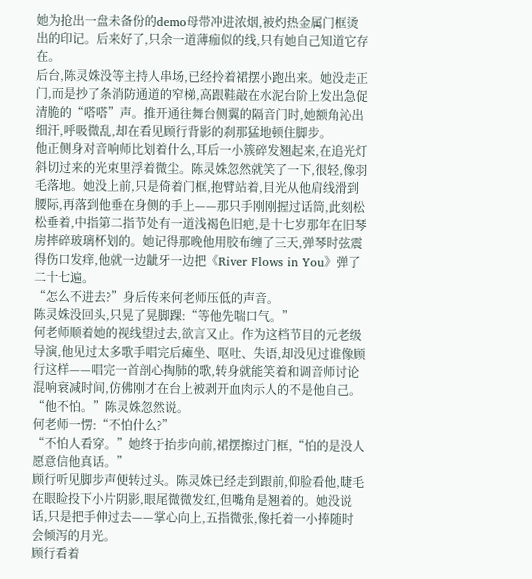她为抢出一盘未备份的demo母带冲进浓烟,被灼热金属门框烫出的印记。后来好了,只余一道薄痂似的线,只有她自己知道它存在。
后台,陈灵姝没等主持人串场,已经拎着裙摆小跑出来。她没走正门,而是抄了条消防通道的窄梯,高跟鞋敲在水泥台阶上发出急促清脆的“嗒嗒”声。推开通往舞台侧翼的隔音门时,她额角沁出细汗,呼吸微乱,却在看见顾行背影的刹那猛地顿住脚步。
他正侧身对音响师比划着什么,耳后一小簇碎发翘起来,在追光灯斜切过来的光束里浮着微尘。陈灵姝忽然就笑了一下,很轻,像羽毛落地。她没上前,只是倚着门框,抱臂站着,目光从他肩线滑到腰际,再落到他垂在身侧的手上——那只手刚刚握过话筒,此刻松松垂着,中指第二指节处有一道浅褐色旧疤,是十七岁那年在旧琴房摔碎玻璃杯划的。她记得那晚他用胶布缠了三天,弹琴时弦震得伤口发痒,他就一边龇牙一边把《River Flows in You》弹了二十七遍。
“怎么不进去?”身后传来何老师压低的声音。
陈灵姝没回头,只晃了晃脚踝:“等他先喘口气。”
何老师顺着她的视线望过去,欲言又止。作为这档节目的元老级导演,他见过太多歌手唱完后瘫坐、呕吐、失语,却没见过谁像顾行这样——唱完一首剖心掏肺的歌,转身就能笑着和调音师讨论混响衰减时间,仿佛刚才在台上被剥开血肉示人的不是他自己。
“他不怕。”陈灵姝忽然说。
何老师一愣:“不怕什么?”
“不怕人看穿。”她终于抬步向前,裙摆擦过门框,“怕的是没人愿意信他真话。”
顾行听见脚步声便转过头。陈灵姝已经走到跟前,仰脸看他,睫毛在眼睑投下小片阴影,眼尾微微发红,但嘴角是翘着的。她没说话,只是把手伸过去——掌心向上,五指微张,像托着一小捧随时会倾泻的月光。
顾行看着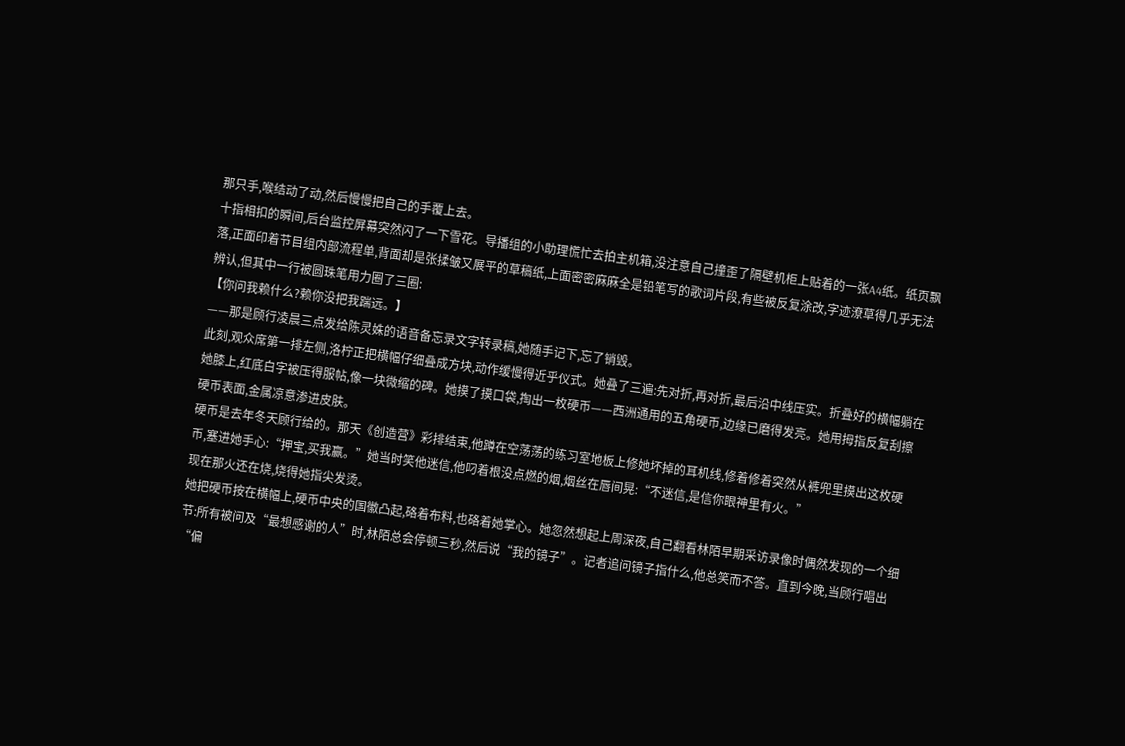那只手,喉结动了动,然后慢慢把自己的手覆上去。
十指相扣的瞬间,后台监控屏幕突然闪了一下雪花。导播组的小助理慌忙去拍主机箱,没注意自己撞歪了隔壁机柜上贴着的一张A4纸。纸页飘落,正面印着节目组内部流程单,背面却是张揉皱又展平的草稿纸,上面密密麻麻全是铅笔写的歌词片段,有些被反复涂改,字迹潦草得几乎无法辨认,但其中一行被圆珠笔用力圈了三圈:
【你问我赖什么?赖你没把我踹远。】
——那是顾行凌晨三点发给陈灵姝的语音备忘录文字转录稿,她随手记下,忘了销毁。
此刻,观众席第一排左侧,洛柠正把横幅仔细叠成方块,动作缓慢得近乎仪式。她叠了三遍:先对折,再对折,最后沿中线压实。折叠好的横幅躺在她膝上,红底白字被压得服帖,像一块微缩的碑。她摸了摸口袋,掏出一枚硬币——西洲通用的五角硬币,边缘已磨得发亮。她用拇指反复刮擦硬币表面,金属凉意渗进皮肤。
硬币是去年冬天顾行给的。那天《创造营》彩排结束,他蹲在空荡荡的练习室地板上修她坏掉的耳机线,修着修着突然从裤兜里摸出这枚硬币,塞进她手心:“押宝,买我赢。”她当时笑他迷信,他叼着根没点燃的烟,烟丝在唇间晃:“不迷信,是信你眼神里有火。”
现在那火还在烧,烧得她指尖发烫。
她把硬币按在横幅上,硬币中央的国徽凸起,硌着布料,也硌着她掌心。她忽然想起上周深夜,自己翻看林陌早期采访录像时偶然发现的一个细节:所有被问及“最想感谢的人”时,林陌总会停顿三秒,然后说“我的镜子”。记者追问镜子指什么,他总笑而不答。直到今晚,当顾行唱出“偏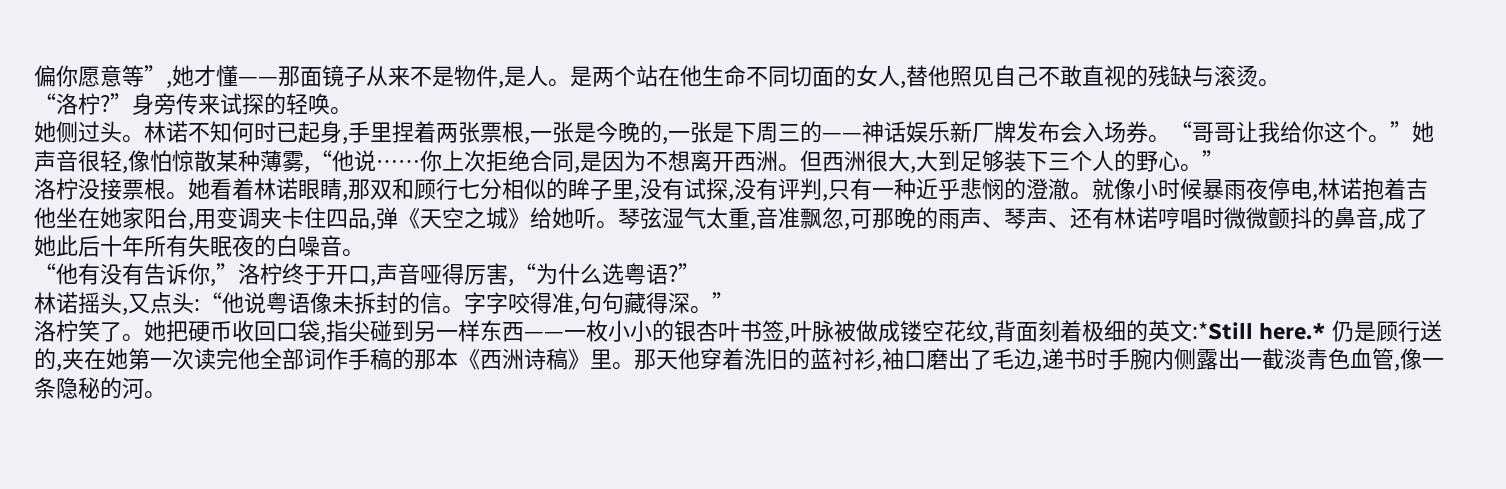偏你愿意等”,她才懂——那面镜子从来不是物件,是人。是两个站在他生命不同切面的女人,替他照见自己不敢直视的残缺与滚烫。
“洛柠?”身旁传来试探的轻唤。
她侧过头。林诺不知何时已起身,手里捏着两张票根,一张是今晚的,一张是下周三的——神话娱乐新厂牌发布会入场券。“哥哥让我给你这个。”她声音很轻,像怕惊散某种薄雾,“他说……你上次拒绝合同,是因为不想离开西洲。但西洲很大,大到足够装下三个人的野心。”
洛柠没接票根。她看着林诺眼睛,那双和顾行七分相似的眸子里,没有试探,没有评判,只有一种近乎悲悯的澄澈。就像小时候暴雨夜停电,林诺抱着吉他坐在她家阳台,用变调夹卡住四品,弹《天空之城》给她听。琴弦湿气太重,音准飘忽,可那晚的雨声、琴声、还有林诺哼唱时微微颤抖的鼻音,成了她此后十年所有失眠夜的白噪音。
“他有没有告诉你,”洛柠终于开口,声音哑得厉害,“为什么选粤语?”
林诺摇头,又点头:“他说粤语像未拆封的信。字字咬得准,句句藏得深。”
洛柠笑了。她把硬币收回口袋,指尖碰到另一样东西——一枚小小的银杏叶书签,叶脉被做成镂空花纹,背面刻着极细的英文:*Still here.* 仍是顾行送的,夹在她第一次读完他全部词作手稿的那本《西洲诗稿》里。那天他穿着洗旧的蓝衬衫,袖口磨出了毛边,递书时手腕内侧露出一截淡青色血管,像一条隐秘的河。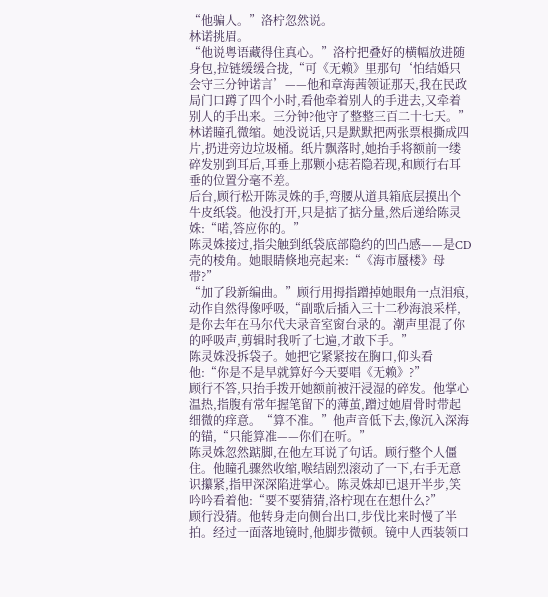“他骗人。”洛柠忽然说。
林诺挑眉。
“他说粤语藏得住真心。”洛柠把叠好的横幅放进随身包,拉链缓缓合拢,“可《无赖》里那句‘怕结婚只会守三分钟诺言’——他和章海茜领证那天,我在民政局门口蹲了四个小时,看他牵着别人的手进去,又牵着别人的手出来。三分钟?他守了整整三百二十七天。”
林诺瞳孔微缩。她没说话,只是默默把两张票根撕成四片,扔进旁边垃圾桶。纸片飘落时,她抬手将额前一缕碎发别到耳后,耳垂上那颗小痣若隐若现,和顾行右耳垂的位置分毫不差。
后台,顾行松开陈灵姝的手,弯腰从道具箱底层摸出个牛皮纸袋。他没打开,只是掂了掂分量,然后递给陈灵姝:“喏,答应你的。”
陈灵姝接过,指尖触到纸袋底部隐约的凹凸感——是CD壳的棱角。她眼睛倏地亮起来:“《海市蜃楼》母带?”
“加了段新编曲。”顾行用拇指蹭掉她眼角一点泪痕,动作自然得像呼吸,“副歌后插入三十二秒海浪采样,是你去年在马尔代夫录音室窗台录的。潮声里混了你的呼吸声,剪辑时我听了七遍,才敢下手。”
陈灵姝没拆袋子。她把它紧紧按在胸口,仰头看他:“你是不是早就算好今天要唱《无赖》?”
顾行不答,只抬手拨开她额前被汗浸湿的碎发。他掌心温热,指腹有常年握笔留下的薄茧,蹭过她眉骨时带起细微的痒意。“算不准。”他声音低下去,像沉入深海的锚,“只能算准——你们在听。”
陈灵姝忽然踮脚,在他左耳说了句话。顾行整个人僵住。他瞳孔骤然收缩,喉结剧烈滚动了一下,右手无意识攥紧,指甲深深陷进掌心。陈灵姝却已退开半步,笑吟吟看着他:“要不要猜猜,洛柠现在在想什么?”
顾行没猜。他转身走向侧台出口,步伐比来时慢了半拍。经过一面落地镜时,他脚步微顿。镜中人西装领口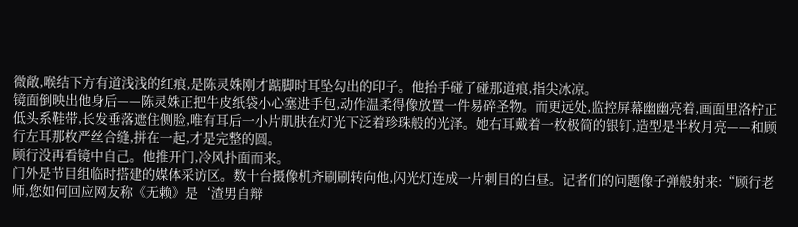微敞,喉结下方有道浅浅的红痕,是陈灵姝刚才踮脚时耳坠勾出的印子。他抬手碰了碰那道痕,指尖冰凉。
镜面倒映出他身后——陈灵姝正把牛皮纸袋小心塞进手包,动作温柔得像放置一件易碎圣物。而更远处,监控屏幕幽幽亮着,画面里洛柠正低头系鞋带,长发垂落遮住侧脸,唯有耳后一小片肌肤在灯光下泛着珍珠般的光泽。她右耳戴着一枚极简的银钉,造型是半枚月亮——和顾行左耳那枚严丝合缝,拼在一起,才是完整的圆。
顾行没再看镜中自己。他推开门,冷风扑面而来。
门外是节目组临时搭建的媒体采访区。数十台摄像机齐刷刷转向他,闪光灯连成一片刺目的白昼。记者们的问题像子弹般射来:“顾行老师,您如何回应网友称《无赖》是‘渣男自辩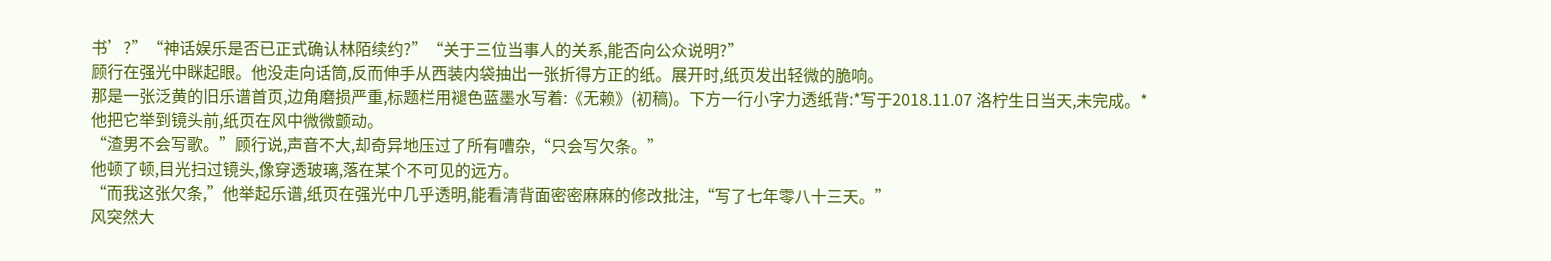书’?”“神话娱乐是否已正式确认林陌续约?”“关于三位当事人的关系,能否向公众说明?”
顾行在强光中眯起眼。他没走向话筒,反而伸手从西装内袋抽出一张折得方正的纸。展开时,纸页发出轻微的脆响。
那是一张泛黄的旧乐谱首页,边角磨损严重,标题栏用褪色蓝墨水写着:《无赖》(初稿)。下方一行小字力透纸背:*写于2018.11.07 洛柠生日当天,未完成。*
他把它举到镜头前,纸页在风中微微颤动。
“渣男不会写歌。”顾行说,声音不大,却奇异地压过了所有嘈杂,“只会写欠条。”
他顿了顿,目光扫过镜头,像穿透玻璃,落在某个不可见的远方。
“而我这张欠条,”他举起乐谱,纸页在强光中几乎透明,能看清背面密密麻麻的修改批注,“写了七年零八十三天。”
风突然大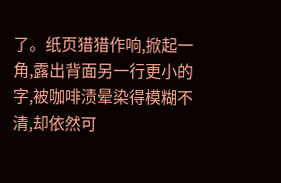了。纸页猎猎作响,掀起一角,露出背面另一行更小的字,被咖啡渍晕染得模糊不清,却依然可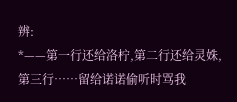辨:
*——第一行还给洛柠,第二行还给灵姝,第三行……留给诺诺偷听时骂我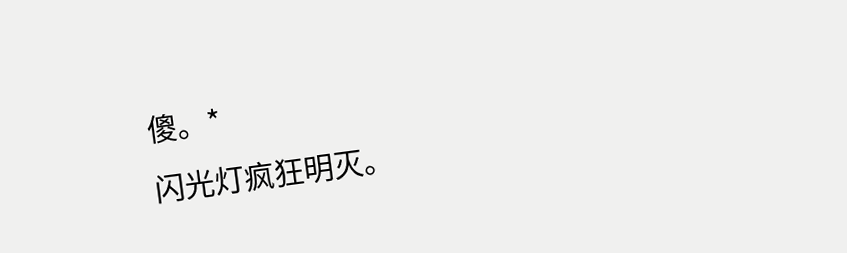傻。*
闪光灯疯狂明灭。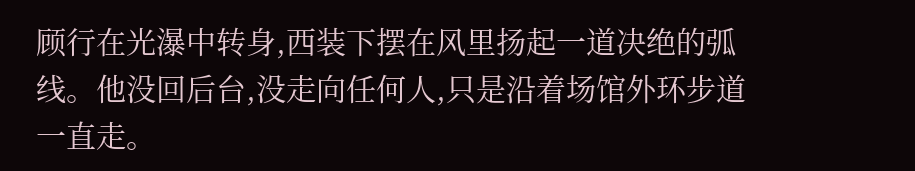顾行在光瀑中转身,西装下摆在风里扬起一道决绝的弧线。他没回后台,没走向任何人,只是沿着场馆外环步道一直走。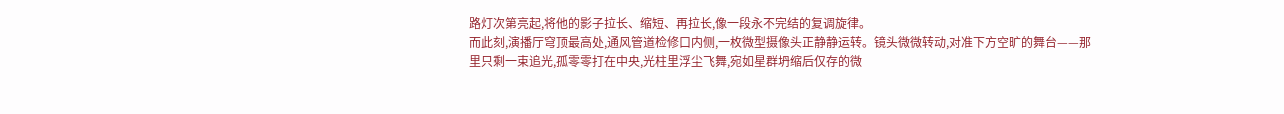路灯次第亮起,将他的影子拉长、缩短、再拉长,像一段永不完结的复调旋律。
而此刻,演播厅穹顶最高处,通风管道检修口内侧,一枚微型摄像头正静静运转。镜头微微转动,对准下方空旷的舞台——那里只剩一束追光,孤零零打在中央,光柱里浮尘飞舞,宛如星群坍缩后仅存的微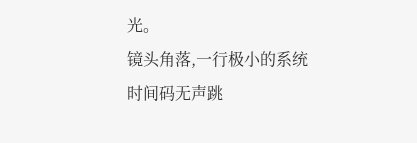光。
镜头角落,一行极小的系统时间码无声跳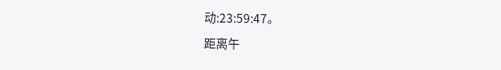动:23:59:47。
距离午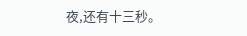夜,还有十三秒。